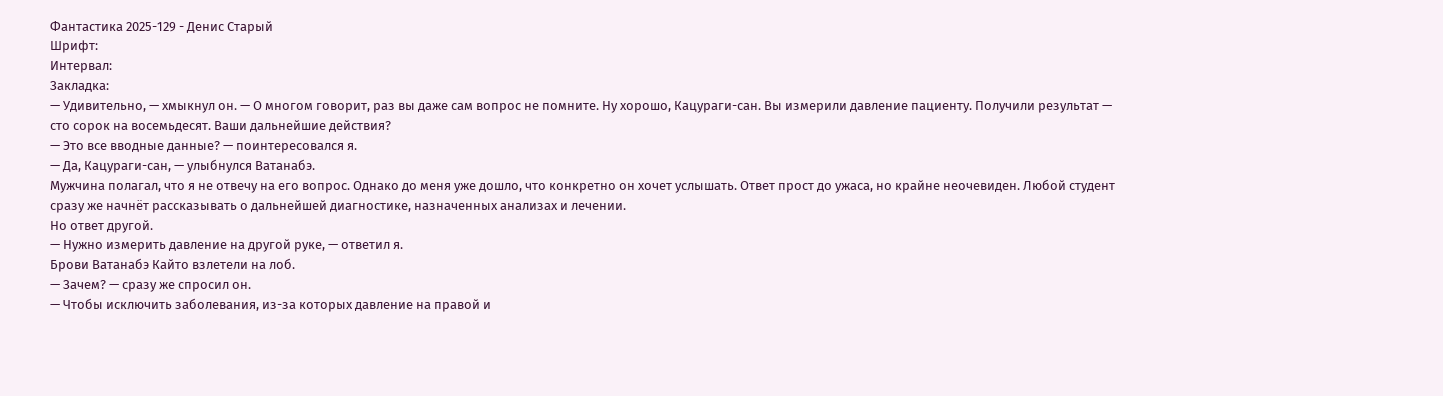Фантастика 2025-129 - Денис Старый
Шрифт:
Интервал:
Закладка:
— Удивительно, — хмыкнул он. — О многом говорит, раз вы даже сам вопрос не помните. Ну хорошо, Кацураги-сан. Вы измерили давление пациенту. Получили результат — сто сорок на восемьдесят. Ваши дальнейшие действия?
— Это все вводные данные? — поинтересовался я.
— Да, Кацураги-сан, — улыбнулся Ватанабэ.
Мужчина полагал, что я не отвечу на его вопрос. Однако до меня уже дошло, что конкретно он хочет услышать. Ответ прост до ужаса, но крайне неочевиден. Любой студент сразу же начнёт рассказывать о дальнейшей диагностике, назначенных анализах и лечении.
Но ответ другой.
— Нужно измерить давление на другой руке, — ответил я.
Брови Ватанабэ Кайто взлетели на лоб.
— Зачем? — сразу же спросил он.
— Чтобы исключить заболевания, из-за которых давление на правой и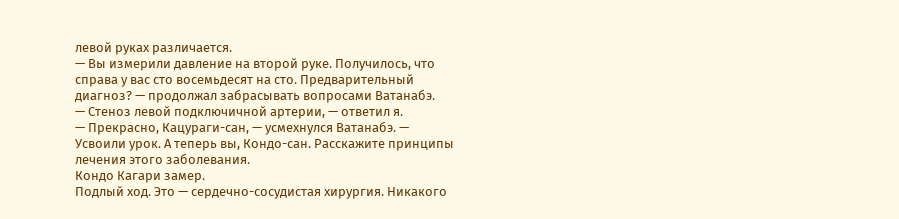левой руках различается.
— Вы измерили давление на второй руке. Получилось, что справа у вас сто восемьдесят на сто. Предварительный диагноз? — продолжал забрасывать вопросами Ватанабэ.
— Стеноз левой подключичной артерии, — ответил я.
— Прекрасно, Кацураги-сан, — усмехнулся Ватанабэ. — Усвоили урок. А теперь вы, Кондо-сан. Расскажите принципы лечения этого заболевания.
Кондо Кагари замер.
Подлый ход. Это — сердечно-сосудистая хирургия. Никакого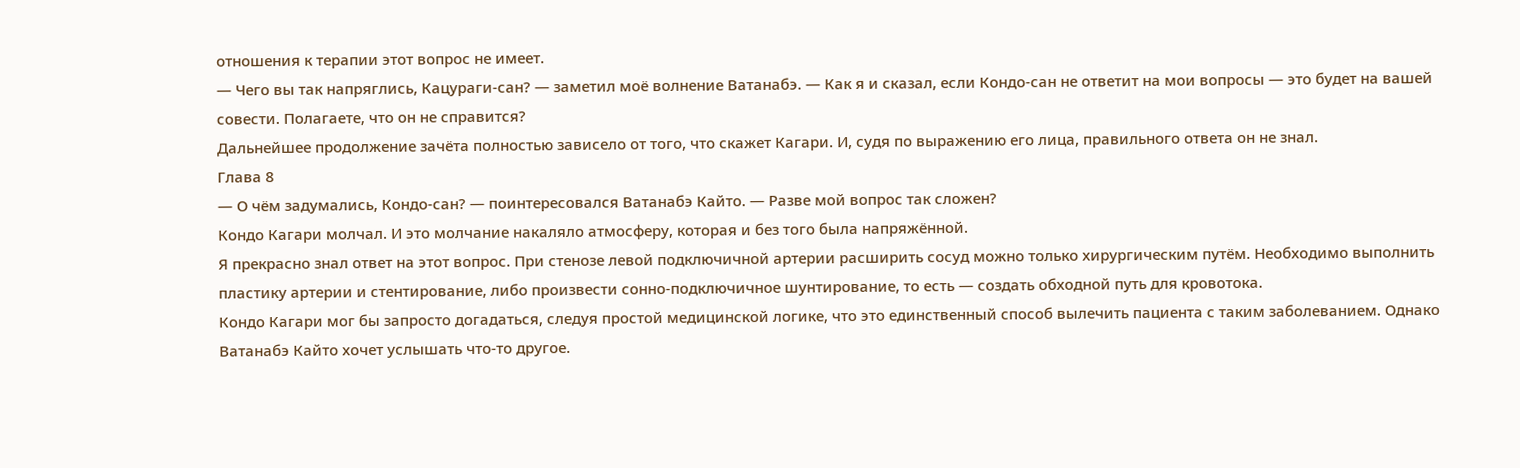отношения к терапии этот вопрос не имеет.
— Чего вы так напряглись, Кацураги-сан? — заметил моё волнение Ватанабэ. — Как я и сказал, если Кондо-сан не ответит на мои вопросы — это будет на вашей совести. Полагаете, что он не справится?
Дальнейшее продолжение зачёта полностью зависело от того, что скажет Кагари. И, судя по выражению его лица, правильного ответа он не знал.
Глава 8
— О чём задумались, Кондо-сан? — поинтересовался Ватанабэ Кайто. — Разве мой вопрос так сложен?
Кондо Кагари молчал. И это молчание накаляло атмосферу, которая и без того была напряжённой.
Я прекрасно знал ответ на этот вопрос. При стенозе левой подключичной артерии расширить сосуд можно только хирургическим путём. Необходимо выполнить пластику артерии и стентирование, либо произвести сонно-подключичное шунтирование, то есть — создать обходной путь для кровотока.
Кондо Кагари мог бы запросто догадаться, следуя простой медицинской логике, что это единственный способ вылечить пациента с таким заболеванием. Однако Ватанабэ Кайто хочет услышать что-то другое.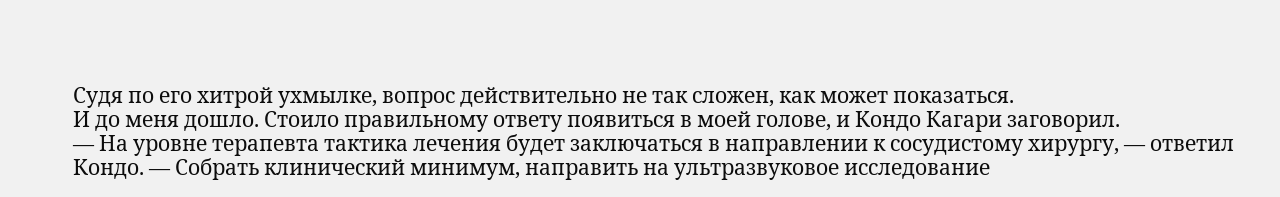Судя по его хитрой ухмылке, вопрос действительно не так сложен, как может показаться.
И до меня дошло. Стоило правильному ответу появиться в моей голове, и Кондо Кагари заговорил.
— На уровне терапевта тактика лечения будет заключаться в направлении к сосудистому хирургу, — ответил Кондо. — Собрать клинический минимум, направить на ультразвуковое исследование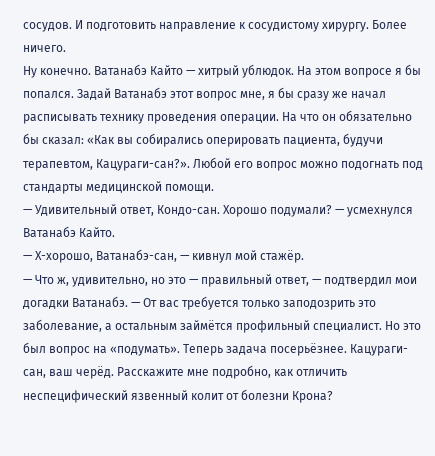сосудов. И подготовить направление к сосудистому хирургу. Более ничего.
Ну конечно. Ватанабэ Кайто — хитрый ублюдок. На этом вопросе я бы попался. Задай Ватанабэ этот вопрос мне, я бы сразу же начал расписывать технику проведения операции. На что он обязательно бы сказал: «Как вы собирались оперировать пациента, будучи терапевтом, Кацураги-сан?». Любой его вопрос можно подогнать под стандарты медицинской помощи.
— Удивительный ответ, Кондо-сан. Хорошо подумали? — усмехнулся Ватанабэ Кайто.
— Х-хорошо, Ватанабэ-сан, — кивнул мой стажёр.
— Что ж, удивительно, но это — правильный ответ, — подтвердил мои догадки Ватанабэ. — От вас требуется только заподозрить это заболевание, а остальным займётся профильный специалист. Но это был вопрос на «подумать». Теперь задача посерьёзнее. Кацураги-сан, ваш черёд. Расскажите мне подробно, как отличить неспецифический язвенный колит от болезни Крона?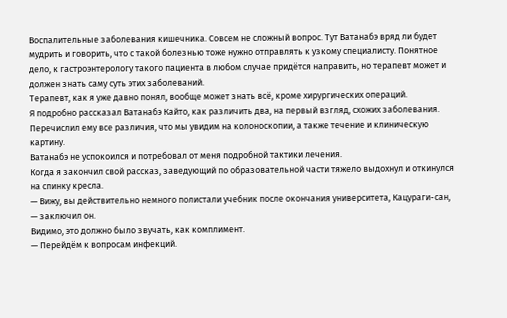Воспалительные заболевания кишечника. Совсем не сложный вопрос. Тут Ватанабэ вряд ли будет мудрить и говорить, что с такой болезнью тоже нужно отправлять к узкому специалисту. Понятное дело, к гастроэнтерологу такого пациента в любом случае придётся направить, но терапевт может и должен знать саму суть этих заболеваний.
Терапевт, как я уже давно понял, вообще может знать всё, кроме хирургических операций.
Я подробно рассказал Ватанабэ Кайто, как различить два, на первый взгляд, схожих заболевания. Перечислил ему все различия, что мы увидим на колоноскопии, а также течение и клиническую картину.
Ватанабэ не успокоился и потребовал от меня подробной тактики лечения.
Когда я закончил свой рассказ, заведующий по образовательной части тяжело выдохнул и откинулся на спинку кресла.
— Вижу, вы действительно немного полистали учебник после окончания университета, Кацураги-сан, — заключил он.
Видимо, это должно было звучать, как комплимент.
— Перейдём к вопросам инфекций.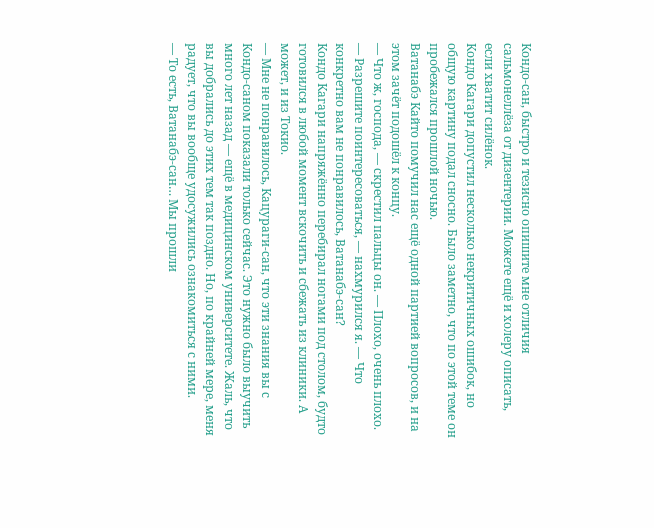Кондо-сан, быстро и тезисно опишите мне отличия сальмонеллёза от дизентерии. Можете ещё и холеру описать, если хватит силёнок.
Кондо Кагари допустил несколько некритичных ошибок, но общую картину подал сносно. Было заметно, что по этой теме он пробежался прошлой ночью.
Ватанабэ Кайто помучил нас ещё одной партией вопросов, и на этом зачёт подошёл к концу.
— Что ж, господа, — скрестил пальцы он. — Плохо, очень плохо.
— Разрешите поинтересоваться, — нахмурился я. — Что конкретно вам не понравилось, Ватанабэ-сан?
Кондо Кагари напряжённо перебирал ногами под столом, будто готовился в любой момент вскочить и сбежать из клиники. А может, и из Токио.
— Мне не понравилось, Кацураги-сан, что эти знания вы с Кондо-саном показали только сейчас. Это нужно было выучить много лет назад — ещё в медицинском университете. Жаль, что вы добрались до этих тем так поздно. Но, по крайней мере, меня радует, что вы вообще удосужились ознакомиться с ними.
— То есть, Ватанабэ-сан… Мы прошли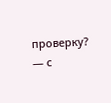проверку? — с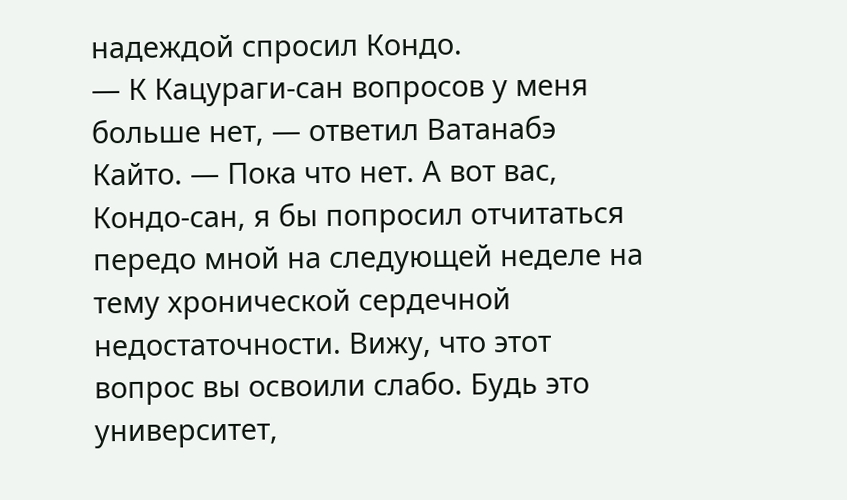надеждой спросил Кондо.
— К Кацураги-сан вопросов у меня больше нет, — ответил Ватанабэ Кайто. — Пока что нет. А вот вас, Кондо-сан, я бы попросил отчитаться передо мной на следующей неделе на тему хронической сердечной недостаточности. Вижу, что этот вопрос вы освоили слабо. Будь это университет,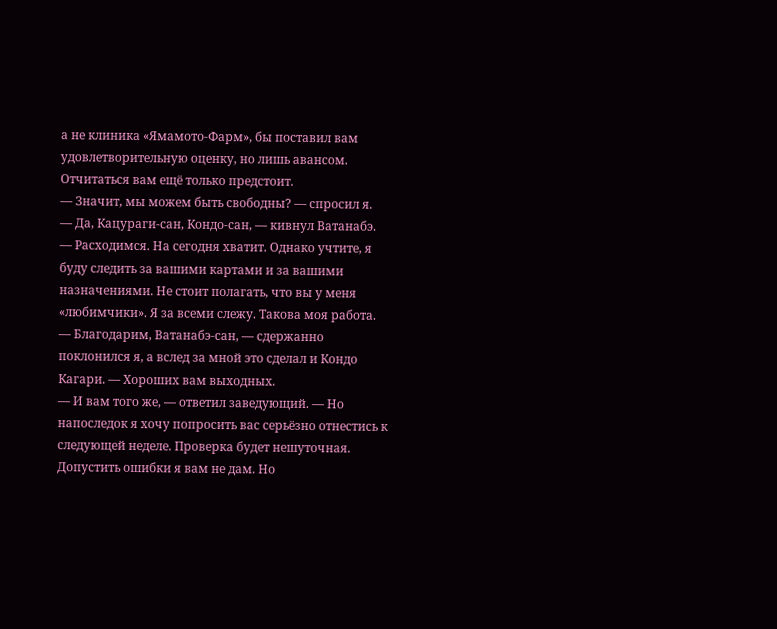а не клиника «Ямамото-Фарм», бы поставил вам удовлетворительную оценку, но лишь авансом. Отчитаться вам ещё только предстоит.
— Значит, мы можем быть свободны? — спросил я.
— Да, Кацураги-сан, Кондо-сан, — кивнул Ватанабэ. — Расходимся. На сегодня хватит. Однако учтите, я буду следить за вашими картами и за вашими назначениями. Не стоит полагать, что вы у меня «любимчики». Я за всеми слежу. Такова моя работа.
— Благодарим, Ватанабэ-сан, — сдержанно поклонился я, а вслед за мной это сделал и Кондо Кагари. — Хороших вам выходных.
— И вам того же, — ответил заведующий. — Но напоследок я хочу попросить вас серьёзно отнестись к следующей неделе. Проверка будет нешуточная. Допустить ошибки я вам не дам. Но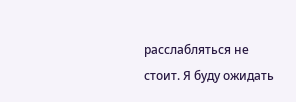расслабляться не стоит. Я буду ожидать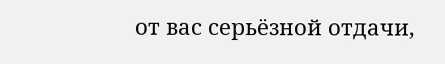от вас серьёзной отдачи,